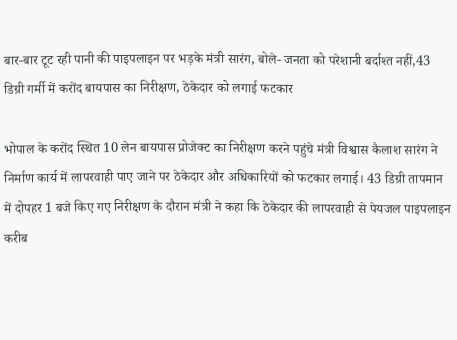बार-बार टूट रही पानी की पाइपलाइन पर भड़के मंत्री सारंग, बोले- जनता को परेशानी बर्दाश्त नहीं,43 डिग्री गर्मी में करोंद बायपास का निरीक्षण, ठेकेदार को लगाई फटकार

भोपाल के करोंद स्थित 10 लेन बायपास प्रोजेक्ट का निरीक्षण करने पहुंचे मंत्री विश्वास कैलाश सारंग ने निर्माण कार्य में लापरवाही पाए जाने पर ठेकेदार और अधिकारियों को फटकार लगाई। 43 डिग्री तापमान में दोपहर 1 बजे किए गए निरीक्षण के दौरान मंत्री ने कहा कि ठेकेदार की लापरवाही से पेयजल पाइपलाइन करीब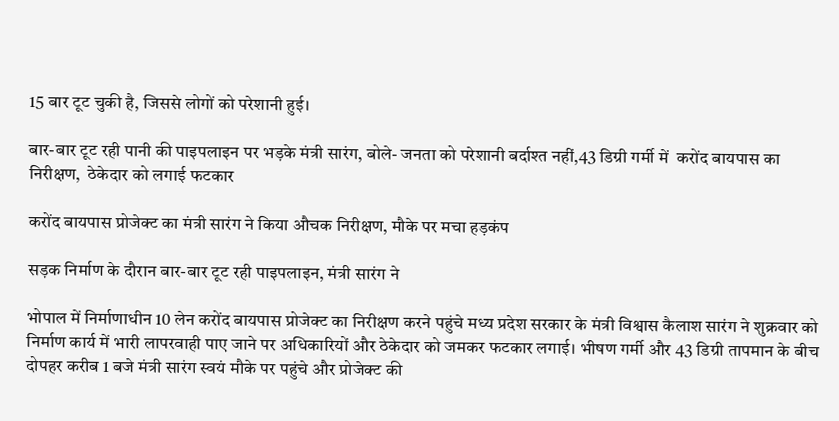15 बार टूट चुकी है, जिससे लोगों को परेशानी हुई।

बार-बार टूट रही पानी की पाइपलाइन पर भड़के मंत्री सारंग, बोले- जनता को परेशानी बर्दाश्त नहीं,43 डिग्री गर्मी में  करोंद बायपास का निरीक्षण,  ठेकेदार को लगाई फटकार

करोंद बायपास प्रोजेक्ट का मंत्री सारंग ने किया औचक निरीक्षण, मौके पर मचा हड़कंप

सड़क निर्माण के दौरान बार-बार टूट रही पाइपलाइन, मंत्री सारंग ने

भोपाल में निर्माणाधीन 10 लेन करोंद बायपास प्रोजेक्ट का निरीक्षण करने पहुंचे मध्य प्रदेश सरकार के मंत्री विश्वास कैलाश सारंग ने शुक्रवार को निर्माण कार्य में भारी लापरवाही पाए जाने पर अधिकारियों और ठेकेदार को जमकर फटकार लगाई। भीषण गर्मी और 43 डिग्री तापमान के बीच दोपहर करीब 1 बजे मंत्री सारंग स्वयं मौके पर पहुंचे और प्रोजेक्ट की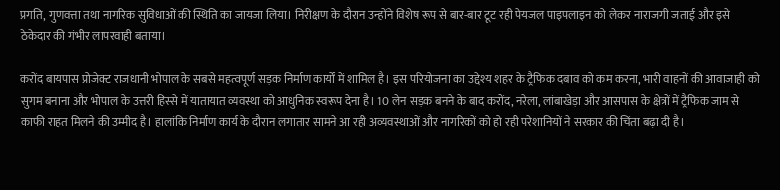प्रगति, गुणवत्ता तथा नागरिक सुविधाओं की स्थिति का जायजा लिया। निरीक्षण के दौरान उन्होंने विशेष रूप से बार-बार टूट रही पेयजल पाइपलाइन को लेकर नाराजगी जताई और इसे ठेकेदार की गंभीर लापरवाही बताया।

करोंद बायपास प्रोजेक्ट राजधानी भोपाल के सबसे महत्वपूर्ण सड़क निर्माण कार्यों में शामिल है। इस परियोजना का उद्देश्य शहर के ट्रैफिक दबाव को कम करना, भारी वाहनों की आवाजाही को सुगम बनाना और भोपाल के उत्तरी हिस्से में यातायात व्यवस्था को आधुनिक स्वरूप देना है। 10 लेन सड़क बनने के बाद करोंद, नरेला, लांबाखेड़ा और आसपास के क्षेत्रों में ट्रैफिक जाम से काफी राहत मिलने की उम्मीद है। हालांकि निर्माण कार्य के दौरान लगातार सामने आ रही अव्यवस्थाओं और नागरिकों को हो रही परेशानियों ने सरकार की चिंता बढ़ा दी है।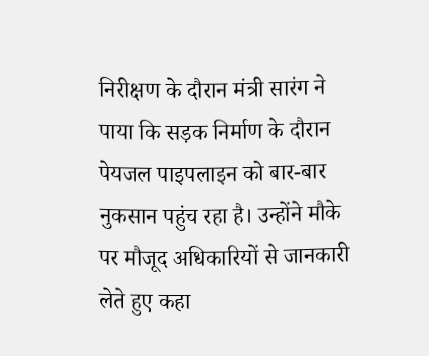निरीक्षण के दौरान मंत्री सारंग ने पाया कि सड़क निर्माण के दौरान पेयजल पाइपलाइन को बार-बार नुकसान पहुंच रहा है। उन्होंने मौके पर मौजूद अधिकारियों से जानकारी लेते हुए कहा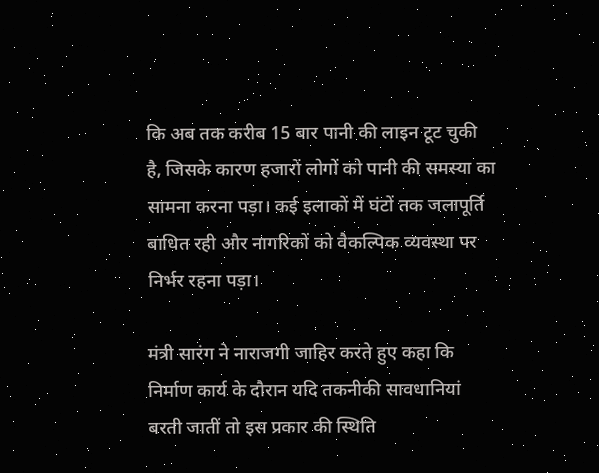कि अब तक करीब 15 बार पानी की लाइन टूट चुकी है, जिसके कारण हजारों लोगों को पानी की समस्या का सामना करना पड़ा। कई इलाकों में घंटों तक जलापूर्ति बाधित रही और नागरिकों को वैकल्पिक व्यवस्था पर निर्भर रहना पड़ा।

मंत्री सारंग ने नाराजगी जाहिर करते हुए कहा कि निर्माण कार्य के दौरान यदि तकनीकी सावधानियां बरती जातीं तो इस प्रकार की स्थिति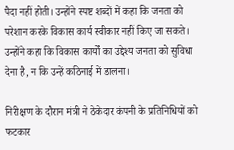पैदा नहीं होती। उन्होंने स्पष्ट शब्दों में कहा कि जनता को परेशान करके विकास कार्य स्वीकार नहीं किए जा सकते। उन्होंने कहा कि विकास कार्यों का उद्देश्य जनता को सुविधा देना है, न कि उन्हें कठिनाई में डालना।

निरीक्षण के दौरान मंत्री ने ठेकेदार कंपनी के प्रतिनिधियों को फटकार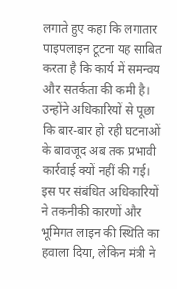लगाते हुए कहा कि लगातार पाइपलाइन टूटना यह साबित करता है कि कार्य में समन्वय और सतर्कता की कमी है। उन्होंने अधिकारियों से पूछा कि बार-बार हो रही घटनाओं के बावजूद अब तक प्रभावी कार्रवाई क्यों नहीं की गई। इस पर संबंधित अधिकारियों ने तकनीकी कारणों और भूमिगत लाइन की स्थिति का हवाला दिया, लेकिन मंत्री ने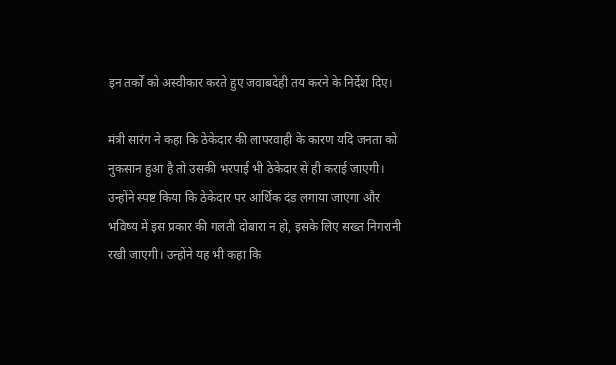इन तर्कों को अस्वीकार करते हुए जवाबदेही तय करने के निर्देश दिए।

मंत्री सारंग ने कहा कि ठेकेदार की लापरवाही के कारण यदि जनता को नुकसान हुआ है तो उसकी भरपाई भी ठेकेदार से ही कराई जाएगी। उन्होंने स्पष्ट किया कि ठेकेदार पर आर्थिक दंड लगाया जाएगा और भविष्य में इस प्रकार की गलती दोबारा न हो, इसके लिए सख्त निगरानी रखी जाएगी। उन्होंने यह भी कहा कि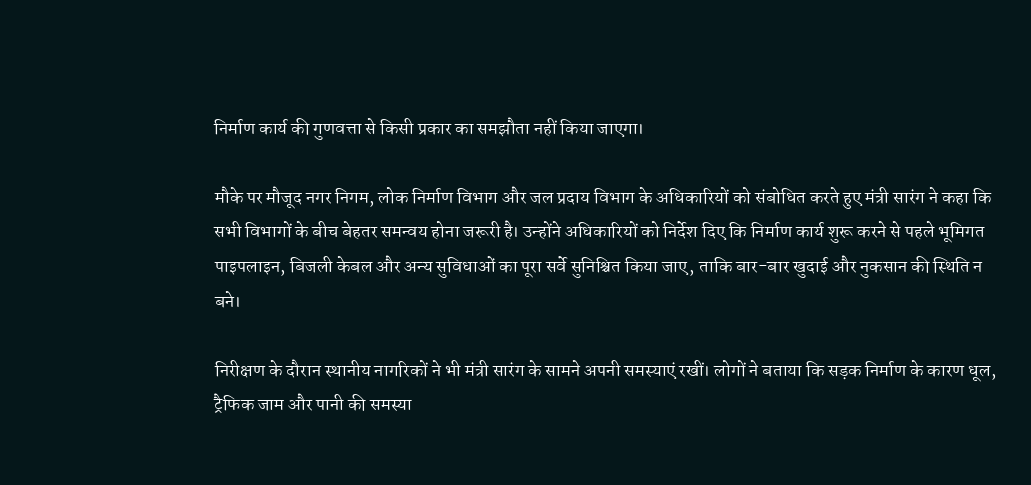निर्माण कार्य की गुणवत्ता से किसी प्रकार का समझौता नहीं किया जाएगा।

मौके पर मौजूद नगर निगम, लोक निर्माण विभाग और जल प्रदाय विभाग के अधिकारियों को संबोधित करते हुए मंत्री सारंग ने कहा कि सभी विभागों के बीच बेहतर समन्वय होना जरूरी है। उन्होंने अधिकारियों को निर्देश दिए कि निर्माण कार्य शुरू करने से पहले भूमिगत पाइपलाइन, बिजली केबल और अन्य सुविधाओं का पूरा सर्वे सुनिश्चित किया जाए, ताकि बार-बार खुदाई और नुकसान की स्थिति न बने।

निरीक्षण के दौरान स्थानीय नागरिकों ने भी मंत्री सारंग के सामने अपनी समस्याएं रखीं। लोगों ने बताया कि सड़क निर्माण के कारण धूल, ट्रैफिक जाम और पानी की समस्या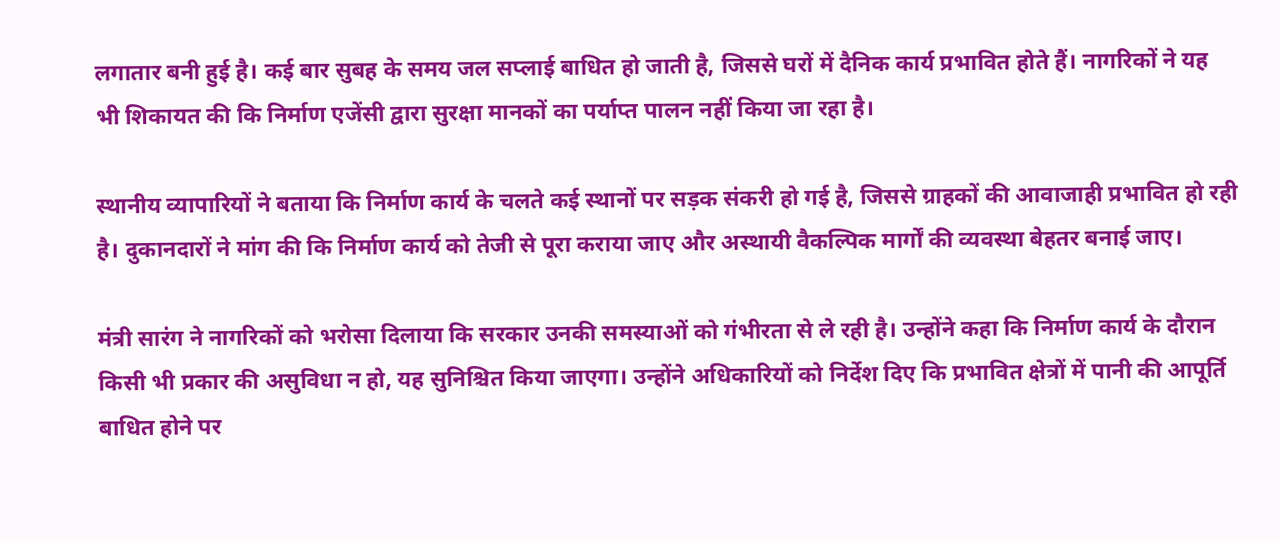लगातार बनी हुई है। कई बार सुबह के समय जल सप्लाई बाधित हो जाती है, जिससे घरों में दैनिक कार्य प्रभावित होते हैं। नागरिकों ने यह भी शिकायत की कि निर्माण एजेंसी द्वारा सुरक्षा मानकों का पर्याप्त पालन नहीं किया जा रहा है।

स्थानीय व्यापारियों ने बताया कि निर्माण कार्य के चलते कई स्थानों पर सड़क संकरी हो गई है, जिससे ग्राहकों की आवाजाही प्रभावित हो रही है। दुकानदारों ने मांग की कि निर्माण कार्य को तेजी से पूरा कराया जाए और अस्थायी वैकल्पिक मार्गों की व्यवस्था बेहतर बनाई जाए।

मंत्री सारंग ने नागरिकों को भरोसा दिलाया कि सरकार उनकी समस्याओं को गंभीरता से ले रही है। उन्होंने कहा कि निर्माण कार्य के दौरान किसी भी प्रकार की असुविधा न हो, यह सुनिश्चित किया जाएगा। उन्होंने अधिकारियों को निर्देश दिए कि प्रभावित क्षेत्रों में पानी की आपूर्ति बाधित होने पर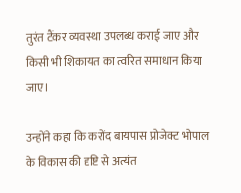तुरंत टैंकर व्यवस्था उपलब्ध कराई जाए और किसी भी शिकायत का त्वरित समाधान किया जाए।

उन्होंने कहा कि करोंद बायपास प्रोजेक्ट भोपाल के विकास की दृष्टि से अत्यंत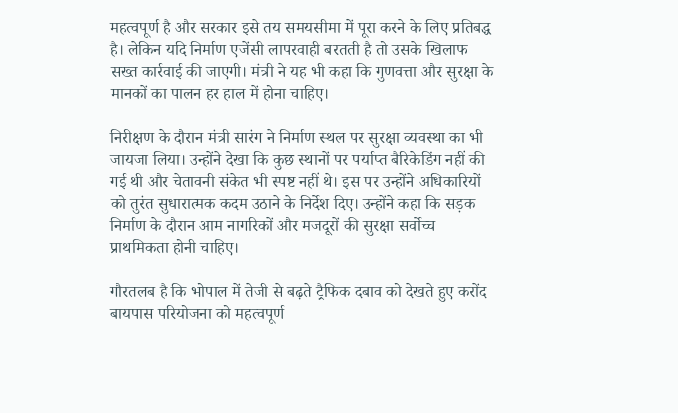महत्वपूर्ण है और सरकार इसे तय समयसीमा में पूरा करने के लिए प्रतिबद्ध है। लेकिन यदि निर्माण एजेंसी लापरवाही बरतती है तो उसके खिलाफ सख्त कार्रवाई की जाएगी। मंत्री ने यह भी कहा कि गुणवत्ता और सुरक्षा के मानकों का पालन हर हाल में होना चाहिए।

निरीक्षण के दौरान मंत्री सारंग ने निर्माण स्थल पर सुरक्षा व्यवस्था का भी जायजा लिया। उन्होंने देखा कि कुछ स्थानों पर पर्याप्त बैरिकेडिंग नहीं की गई थी और चेतावनी संकेत भी स्पष्ट नहीं थे। इस पर उन्होंने अधिकारियों को तुरंत सुधारात्मक कदम उठाने के निर्देश दिए। उन्होंने कहा कि सड़क निर्माण के दौरान आम नागरिकों और मजदूरों की सुरक्षा सर्वोच्च प्राथमिकता होनी चाहिए।

गौरतलब है कि भोपाल में तेजी से बढ़ते ट्रैफिक दबाव को देखते हुए करोंद बायपास परियोजना को महत्वपूर्ण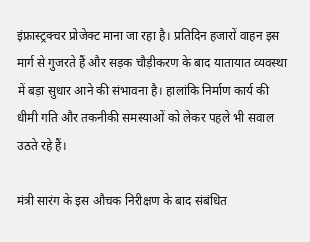इंफ्रास्ट्रक्चर प्रोजेक्ट माना जा रहा है। प्रतिदिन हजारों वाहन इस मार्ग से गुजरते हैं और सड़क चौड़ीकरण के बाद यातायात व्यवस्था में बड़ा सुधार आने की संभावना है। हालांकि निर्माण कार्य की धीमी गति और तकनीकी समस्याओं को लेकर पहले भी सवाल उठते रहे हैं।

मंत्री सारंग के इस औचक निरीक्षण के बाद संबंधित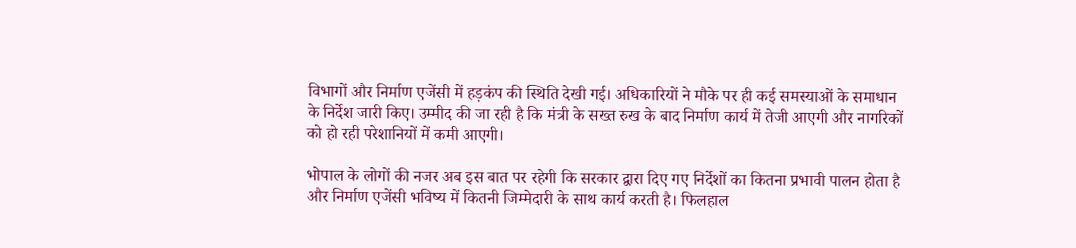विभागों और निर्माण एजेंसी में हड़कंप की स्थिति देखी गई। अधिकारियों ने मौके पर ही कई समस्याओं के समाधान के निर्देश जारी किए। उम्मीद की जा रही है कि मंत्री के सख्त रुख के बाद निर्माण कार्य में तेजी आएगी और नागरिकों को हो रही परेशानियों में कमी आएगी।

भोपाल के लोगों की नजर अब इस बात पर रहेगी कि सरकार द्वारा दिए गए निर्देशों का कितना प्रभावी पालन होता है और निर्माण एजेंसी भविष्य में कितनी जिम्मेदारी के साथ कार्य करती है। फिलहाल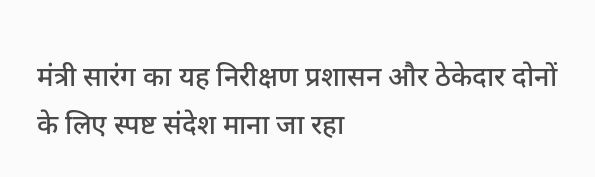मंत्री सारंग का यह निरीक्षण प्रशासन और ठेकेदार दोनों के लिए स्पष्ट संदेश माना जा रहा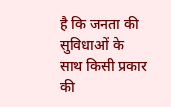है कि जनता की सुविधाओं के साथ किसी प्रकार की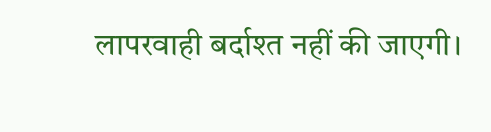लापरवाही बर्दाश्त नहीं की जाएगी।